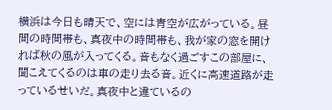横浜は今日も晴天で、空には青空が広がっている。昼間の時間帯も、真夜中の時間帯も、我が家の窓を開ければ秋の風が入ってくる。音もなく過ごすこの部屋に、聞こえてくるのは車の走り去る音。近くに高速道路が走っているせいだ。真夜中と違ているの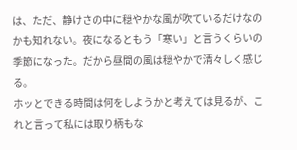は、ただ、静けさの中に穏やかな風が吹ているだけなのかも知れない。夜になるともう「寒い」と言うくらいの季節になった。だから昼間の風は穏やかで清々しく感じる。
ホッとできる時間は何をしようかと考えては見るが、これと言って私には取り柄もな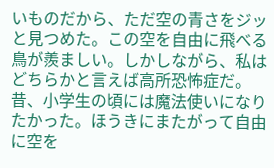いものだから、ただ空の青さをジッと見つめた。この空を自由に飛べる鳥が羨ましい。しかしながら、私はどちらかと言えば高所恐怖症だ。昔、小学生の頃には魔法使いになりたかった。ほうきにまたがって自由に空を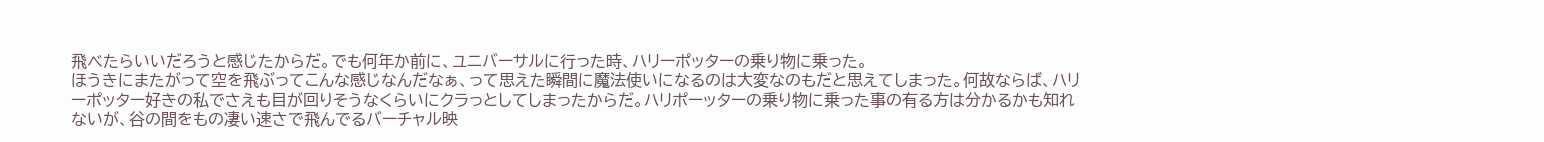飛べたらいいだろうと感じたからだ。でも何年か前に、ユニバーサルに行った時、ハリーポッターの乗り物に乗った。
ほうきにまたがって空を飛ぶってこんな感じなんだなぁ、って思えた瞬間に魔法使いになるのは大変なのもだと思えてしまった。何故ならば、ハリーポッター好きの私でさえも目が回りそうなくらいにクラっとしてしまったからだ。ハリポーッターの乗り物に乗った事の有る方は分かるかも知れないが、谷の間をもの凄い速さで飛んでるバーチャル映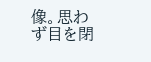像。思わず目を閉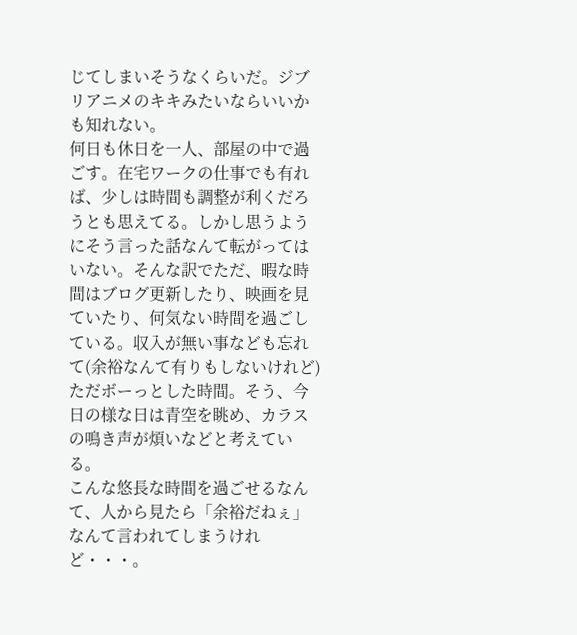じてしまいそうなくらいだ。ジブリアニメのキキみたいならいいかも知れない。
何日も休日を一人、部屋の中で過ごす。在宅ワークの仕事でも有れば、少しは時間も調整が利くだろうとも思えてる。しかし思うようにそう言った話なんて転がってはいない。そんな訳でただ、暇な時間はブログ更新したり、映画を見ていたり、何気ない時間を過ごしている。収入が無い事なども忘れて(余裕なんて有りもしないけれど)ただボーっとした時間。そう、今日の様な日は青空を眺め、カラスの鳴き声が煩いなどと考えている。
こんな悠長な時間を過ごせるなんて、人から見たら「余裕だねぇ」なんて言われてしまうけれど・・・。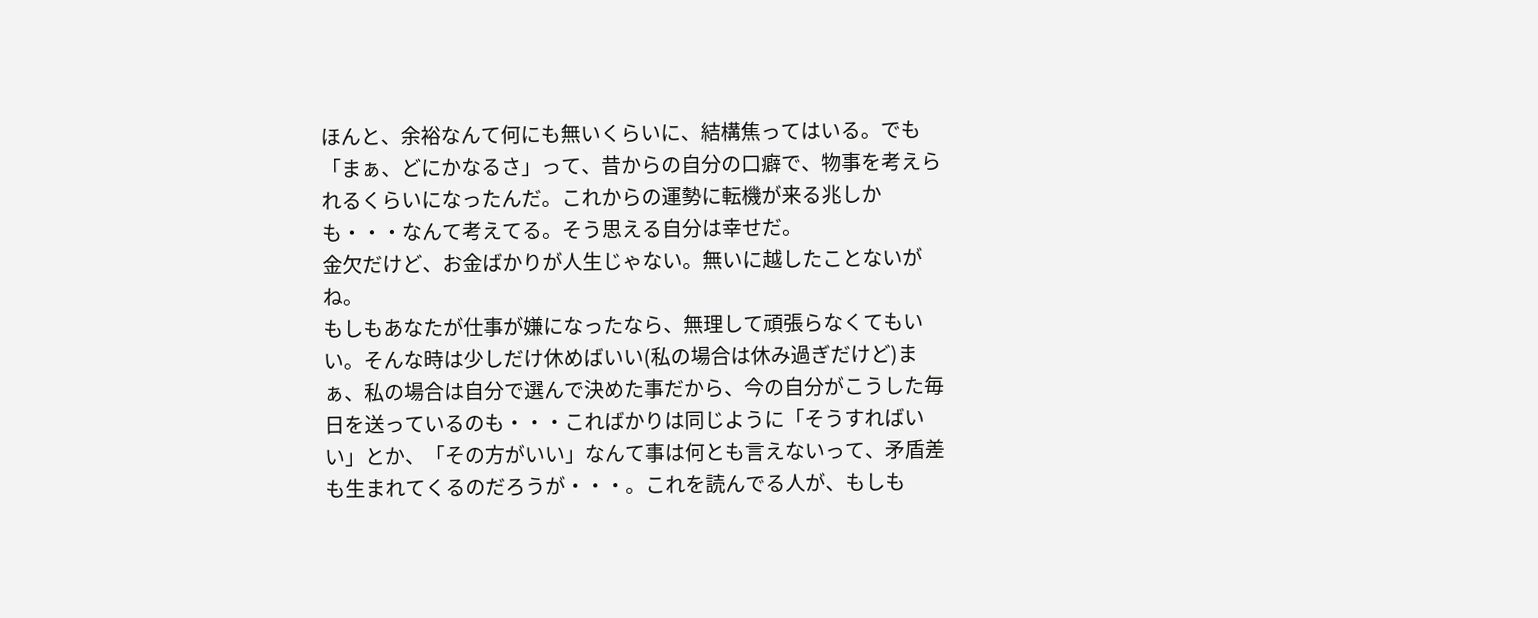ほんと、余裕なんて何にも無いくらいに、結構焦ってはいる。でも「まぁ、どにかなるさ」って、昔からの自分の口癖で、物事を考えられるくらいになったんだ。これからの運勢に転機が来る兆しかも・・・なんて考えてる。そう思える自分は幸せだ。
金欠だけど、お金ばかりが人生じゃない。無いに越したことないがね。
もしもあなたが仕事が嫌になったなら、無理して頑張らなくてもいい。そんな時は少しだけ休めばいい(私の場合は休み過ぎだけど)まぁ、私の場合は自分で選んで決めた事だから、今の自分がこうした毎日を送っているのも・・・こればかりは同じように「そうすればいい」とか、「その方がいい」なんて事は何とも言えないって、矛盾差も生まれてくるのだろうが・・・。これを読んでる人が、もしも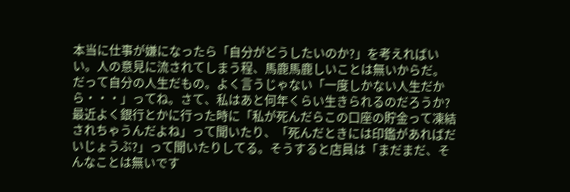本当に仕事が嫌になったら「自分がどうしたいのか?」を考えればいい。人の意見に流されてしまう程、馬鹿馬鹿しいことは無いからだ。
だって自分の人生だもの。よく言うじゃない「一度しかない人生だから・・・」ってね。さて、私はあと何年くらい生きられるのだろうか?最近よく銀行とかに行った時に「私が死んだらこの口座の貯金って凍結されちゃうんだよね」って聞いたり、「死んだときには印鑑があればだいじょうぶ?」って聞いたりしてる。そうすると店員は「まだまだ、そんなことは無いです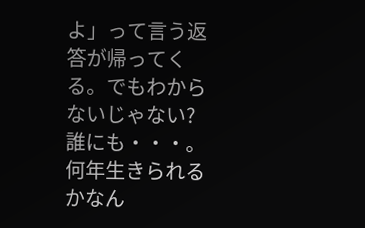よ」って言う返答が帰ってくる。でもわからないじゃない?誰にも・・・。何年生きられるかなん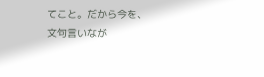てこと。だから今を、文句言いなが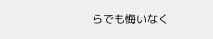らでも悔いなく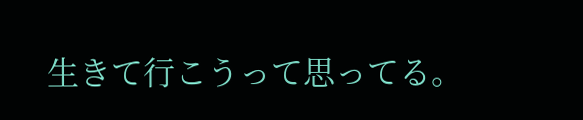生きて行こうって思ってる。